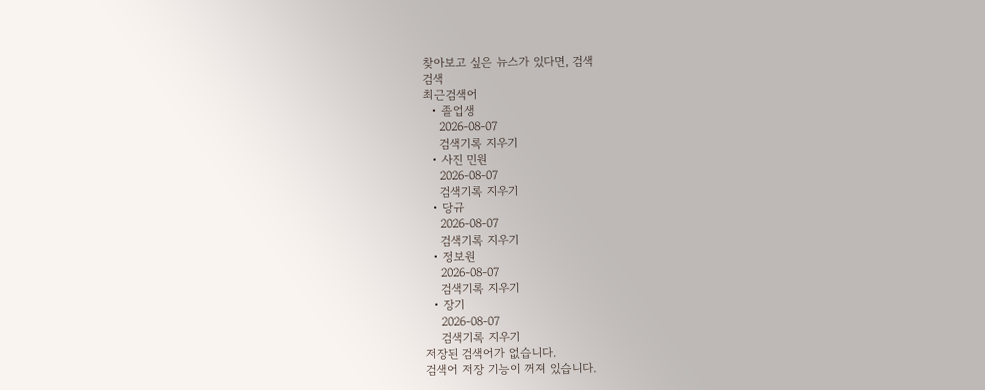찾아보고 싶은 뉴스가 있다면, 검색
검색
최근검색어
  • 졸업생
    2026-08-07
    검색기록 지우기
  • 사진 민원
    2026-08-07
    검색기록 지우기
  • 당규
    2026-08-07
    검색기록 지우기
  • 정보원
    2026-08-07
    검색기록 지우기
  • 장기
    2026-08-07
    검색기록 지우기
저장된 검색어가 없습니다.
검색어 저장 기능이 꺼져 있습니다.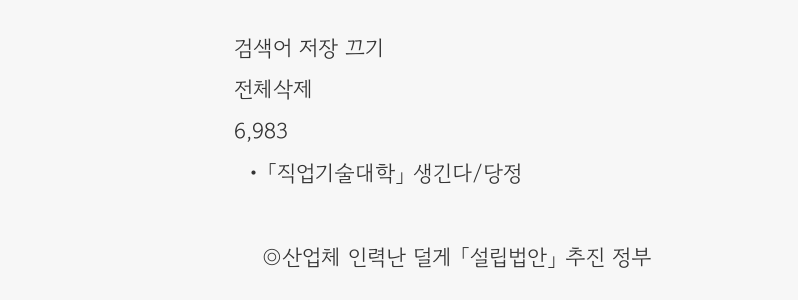검색어 저장 끄기
전체삭제
6,983
  • 「직업기술대학」 생긴다/당정

    ◎산업체 인력난 덜게 「설립법안」 추진 정부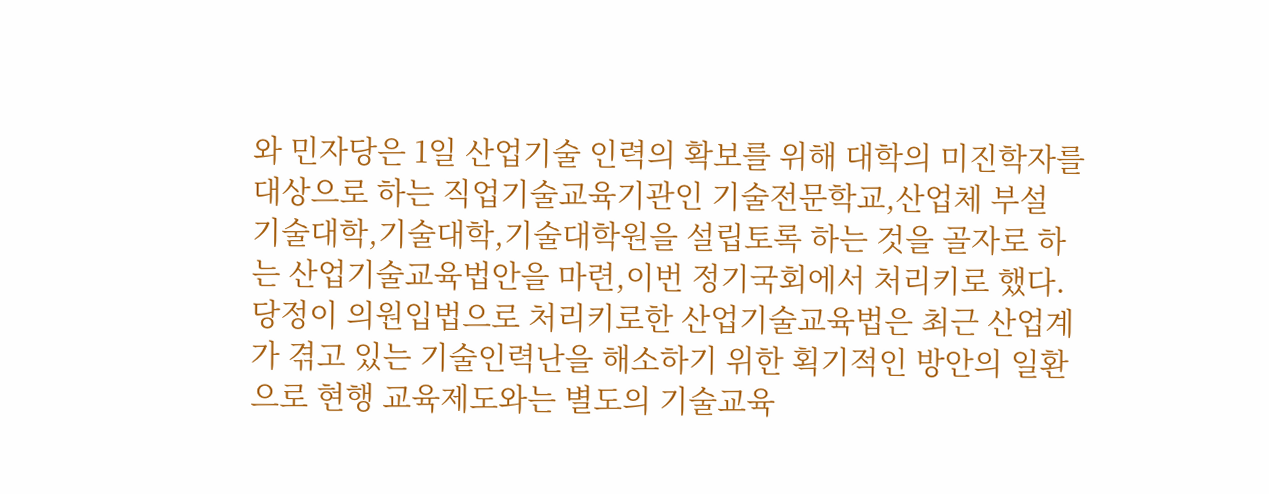와 민자당은 1일 산업기술 인력의 확보를 위해 대학의 미진학자를 대상으로 하는 직업기술교육기관인 기술전문학교,산업체 부설 기술대학,기술대학,기술대학원을 설립토록 하는 것을 골자로 하는 산업기술교육법안을 마련,이번 정기국회에서 처리키로 했다. 당정이 의원입법으로 처리키로한 산업기술교육법은 최근 산업계가 겪고 있는 기술인력난을 해소하기 위한 획기적인 방안의 일환으로 현행 교육제도와는 별도의 기술교육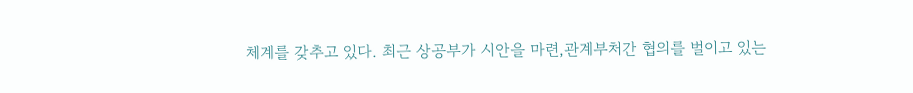체계를 갖추고 있다. 최근 상공부가 시안을 마련,관계부처간 협의를 벌이고 있는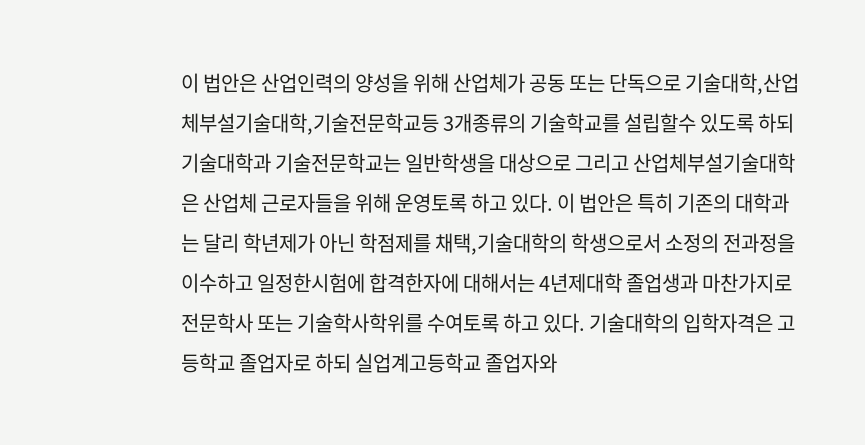이 법안은 산업인력의 양성을 위해 산업체가 공동 또는 단독으로 기술대학,산업체부설기술대학,기술전문학교등 3개종류의 기술학교를 설립할수 있도록 하되 기술대학과 기술전문학교는 일반학생을 대상으로 그리고 산업체부설기술대학은 산업체 근로자들을 위해 운영토록 하고 있다. 이 법안은 특히 기존의 대학과는 달리 학년제가 아닌 학점제를 채택,기술대학의 학생으로서 소정의 전과정을 이수하고 일정한시험에 합격한자에 대해서는 4년제대학 졸업생과 마찬가지로 전문학사 또는 기술학사학위를 수여토록 하고 있다. 기술대학의 입학자격은 고등학교 졸업자로 하되 실업계고등학교 졸업자와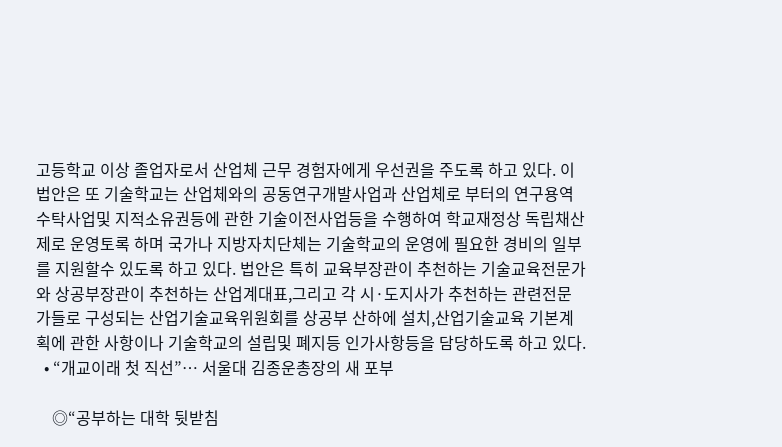고등학교 이상 졸업자로서 산업체 근무 경험자에게 우선권을 주도록 하고 있다. 이 법안은 또 기술학교는 산업체와의 공동연구개발사업과 산업체로 부터의 연구용역수탁사업및 지적소유권등에 관한 기술이전사업등을 수행하여 학교재정상 독립채산제로 운영토록 하며 국가나 지방자치단체는 기술학교의 운영에 필요한 경비의 일부를 지원할수 있도록 하고 있다. 법안은 특히 교육부장관이 추천하는 기술교육전문가와 상공부장관이 추천하는 산업계대표,그리고 각 시·도지사가 추천하는 관련전문가들로 구성되는 산업기술교육위원회를 상공부 산하에 설치,산업기술교육 기본계획에 관한 사항이나 기술학교의 설립및 폐지등 인가사항등을 담당하도록 하고 있다.
  • “개교이래 첫 직선”… 서울대 김종운총장의 새 포부

    ◎“공부하는 대학 뒷받침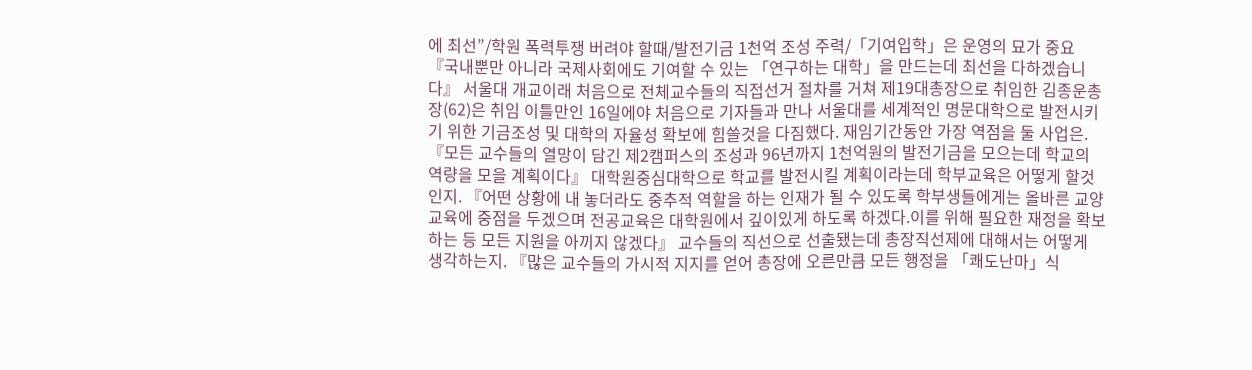에 최선”/학원 폭력투쟁 버려야 할때/발전기금 1천억 조성 주력/「기여입학」은 운영의 묘가 중요 『국내뿐만 아니라 국제사회에도 기여할 수 있는 「연구하는 대학」을 만드는데 최선을 다하겠습니다』 서울대 개교이래 처음으로 전체교수들의 직접선거 절차를 거쳐 제19대총장으로 취임한 김종운총장(62)은 취임 이틀만인 16일에야 처음으로 기자들과 만나 서울대를 세계적인 명문대학으로 발전시키기 위한 기금조성 및 대학의 자율성 확보에 힘쓸것을 다짐했다. 재임기간동안 가장 역점을 둘 사업은. 『모든 교수들의 열망이 담긴 제2캠퍼스의 조성과 96년까지 1천억원의 발전기금을 모으는데 학교의 역량을 모을 계획이다』 대학원중심대학으로 학교를 발전시킬 계획이라는데 학부교육은 어떻게 할것인지. 『어떤 상황에 내 놓더라도 중추적 역할을 하는 인재가 될 수 있도록 학부생들에게는 올바른 교양교육에 중점을 두겠으며 전공교육은 대학원에서 깊이있게 하도록 하겠다.이를 위해 필요한 재정을 확보하는 등 모든 지원을 아끼지 않겠다』 교수들의 직선으로 선출됐는데 총장직선제에 대해서는 어떻게 생각하는지. 『많은 교수들의 가시적 지지를 얻어 총장에 오른만큼 모든 행정을 「쾌도난마」식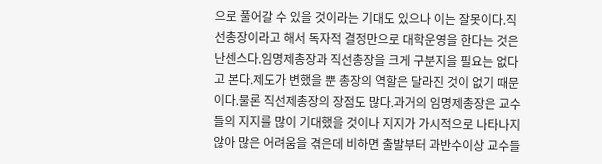으로 풀어갈 수 있을 것이라는 기대도 있으나 이는 잘못이다.직선총장이라고 해서 독자적 결정만으로 대학운영을 한다는 것은 난센스다.임명제총장과 직선총장을 크게 구분지을 필요는 없다고 본다.제도가 변했을 뿐 총장의 역할은 달라진 것이 없기 때문이다.물론 직선제총장의 장점도 많다.과거의 임명제총장은 교수들의 지지를 많이 기대했을 것이나 지지가 가시적으로 나타나지 않아 많은 어려움을 겪은데 비하면 출발부터 과반수이상 교수들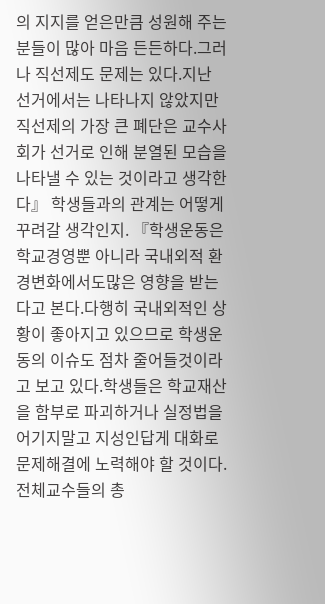의 지지를 얻은만큼 성원해 주는 분들이 많아 마음 든든하다.그러나 직선제도 문제는 있다.지난 선거에서는 나타나지 않았지만 직선제의 가장 큰 폐단은 교수사회가 선거로 인해 분열된 모습을 나타낼 수 있는 것이라고 생각한다』 학생들과의 관계는 어떻게 꾸려갈 생각인지. 『학생운동은 학교경영뿐 아니라 국내외적 환경변화에서도많은 영향을 받는다고 본다.다행히 국내외적인 상황이 좋아지고 있으므로 학생운동의 이슈도 점차 줄어들것이라고 보고 있다.학생들은 학교재산을 함부로 파괴하거나 실정법을 어기지말고 지성인답게 대화로 문제해결에 노력해야 할 것이다.전체교수들의 총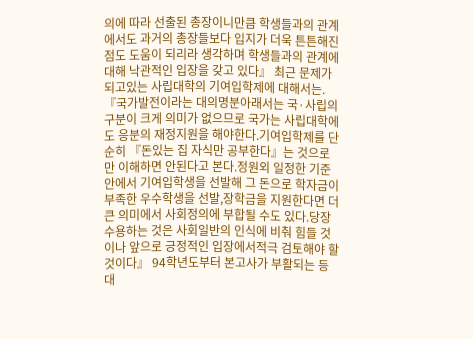의에 따라 선출된 총장이니만큼 학생들과의 관계에서도 과거의 총장들보다 입지가 더욱 튼튼해진 점도 도움이 되리라 생각하며 학생들과의 관계에 대해 낙관적인 입장을 갖고 있다』 최근 문제가 되고있는 사립대학의 기여입학제에 대해서는. 『국가발전이라는 대의명분아래서는 국·사립의 구분이 크게 의미가 없으므로 국가는 사립대학에도 응분의 재정지원을 해야한다.기여입학제를 단순히 『돈있는 집 자식만 공부한다』는 것으로만 이해하면 안된다고 본다.정원외 일정한 기준안에서 기여입학생을 선발해 그 돈으로 학자금이 부족한 우수학생을 선발,장학금을 지원한다면 더 큰 의미에서 사회정의에 부합될 수도 있다.당장 수용하는 것은 사회일반의 인식에 비춰 힘들 것이나 앞으로 긍정적인 입장에서적극 검토해야 할 것이다』 94학년도부터 본고사가 부활되는 등 대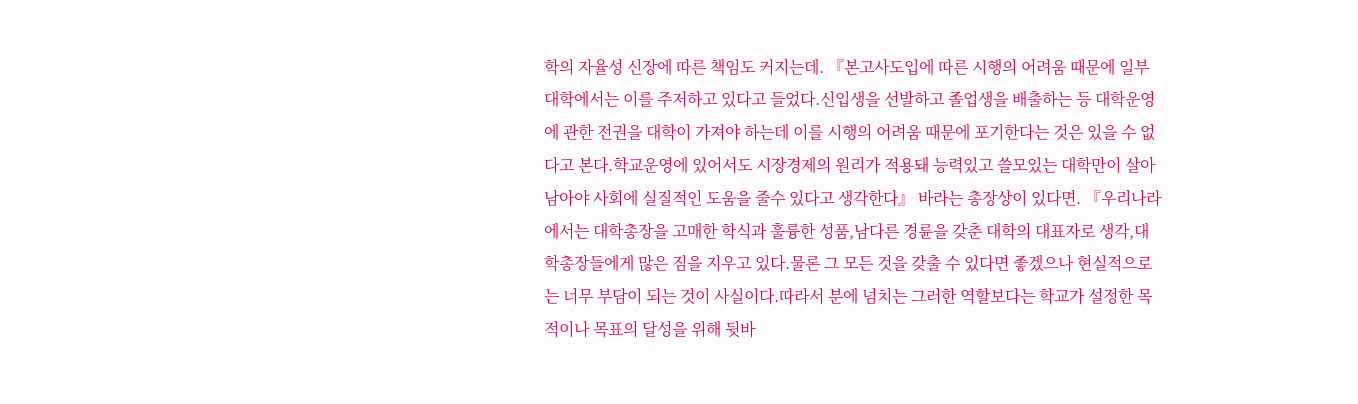학의 자율성 신장에 따른 책임도 커지는데. 『본고사도입에 따른 시행의 어려움 때문에 일부대학에서는 이를 주저하고 있다고 들었다.신입생을 선발하고 졸업생을 배출하는 등 대학운영에 관한 전권을 대학이 가져야 하는데 이를 시행의 어려움 때문에 포기한다는 것은 있을 수 없다고 본다.학교운영에 있어서도 시장경제의 원리가 적용돼 능력있고 쓸모있는 대학만이 살아남아야 사회에 실질적인 도움을 줄수 있다고 생각한다』 바라는 총장상이 있다면. 『우리나라에서는 대학총장을 고매한 학식과 훌륭한 성품,남다른 경륜을 갖춘 대학의 대표자로 생각,대학총장들에게 많은 짐을 지우고 있다.물론 그 모든 것을 갖출 수 있다면 좋겠으나 현실적으로는 너무 부담이 되는 것이 사실이다.따라서 분에 넘치는 그러한 역할보다는 학교가 설정한 목적이나 목표의 달성을 위해 뒷바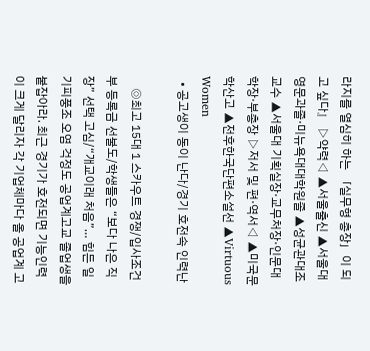라지를 열심히 하는 「실무형 총장」이 되고 싶다』 ▷약력◁ ▲서울출신 ▲서울대영문과졸·미뉴욕대대학원졸 ▲성균관대조교수 ▲서울대 기획실장·교무처장·인문대학장·부총장 ▷저서 및 편·역서◁ ▲미국문학산고 ▲전후한국단편소설선 ▲Virtuous Women
  • 공고생이 동이 난다/경기 호전속 인력난

    ◎최고 15대 1 스카우트 경쟁/입사조건부 등록금 선불도/학생들은 “보다 나은 직장” 선택 고심/“개교이래 처음”… 힘든 일 기피풍조 오염 걱정도 공업계고교 졸업생을 붙잡아라. 최근 경기가 호전되면 기능인력이 크게 달리자 각 기업체마다 올 공업계 고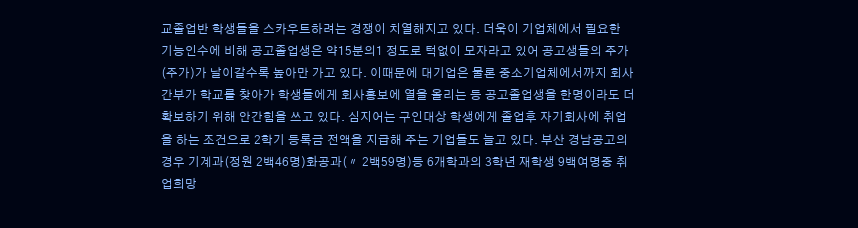교졸업반 학생들을 스카우트하려는 경쟁이 치열해지고 있다. 더욱이 기업체에서 필요한 기능인수에 비해 공고졸업생은 약15분의1 정도로 턱없이 모자라고 있어 공고생들의 주가(주가)가 날이갈수록 높아만 가고 있다. 이때문에 대기업은 물론 중소기업체에서까지 회사간부가 학교를 찾아가 학생들에게 회사홍보에 열을 올리는 등 공고졸업생을 한명이라도 더 확보하기 위해 안간힘을 쓰고 있다. 심지어는 구인대상 학생에게 졸업후 자기회사에 취업을 하는 조건으로 2학기 등록금 전액을 지급해 주는 기업들도 늘고 있다. 부산 경남공고의 경우 기계과(정원 2백46명)화공과(〃 2백59명)등 6개학과의 3학년 재학생 9백여명중 취업희망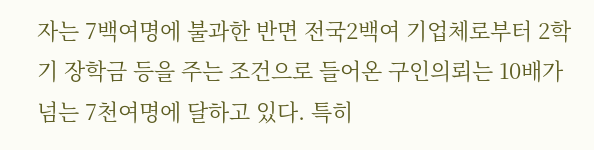자는 7백여명에 불과한 반면 전국2백여 기업체로부터 2학기 장학금 등을 주는 조건으로 들어온 구인의뢰는 10배가 넘는 7천여명에 달하고 있다. 특히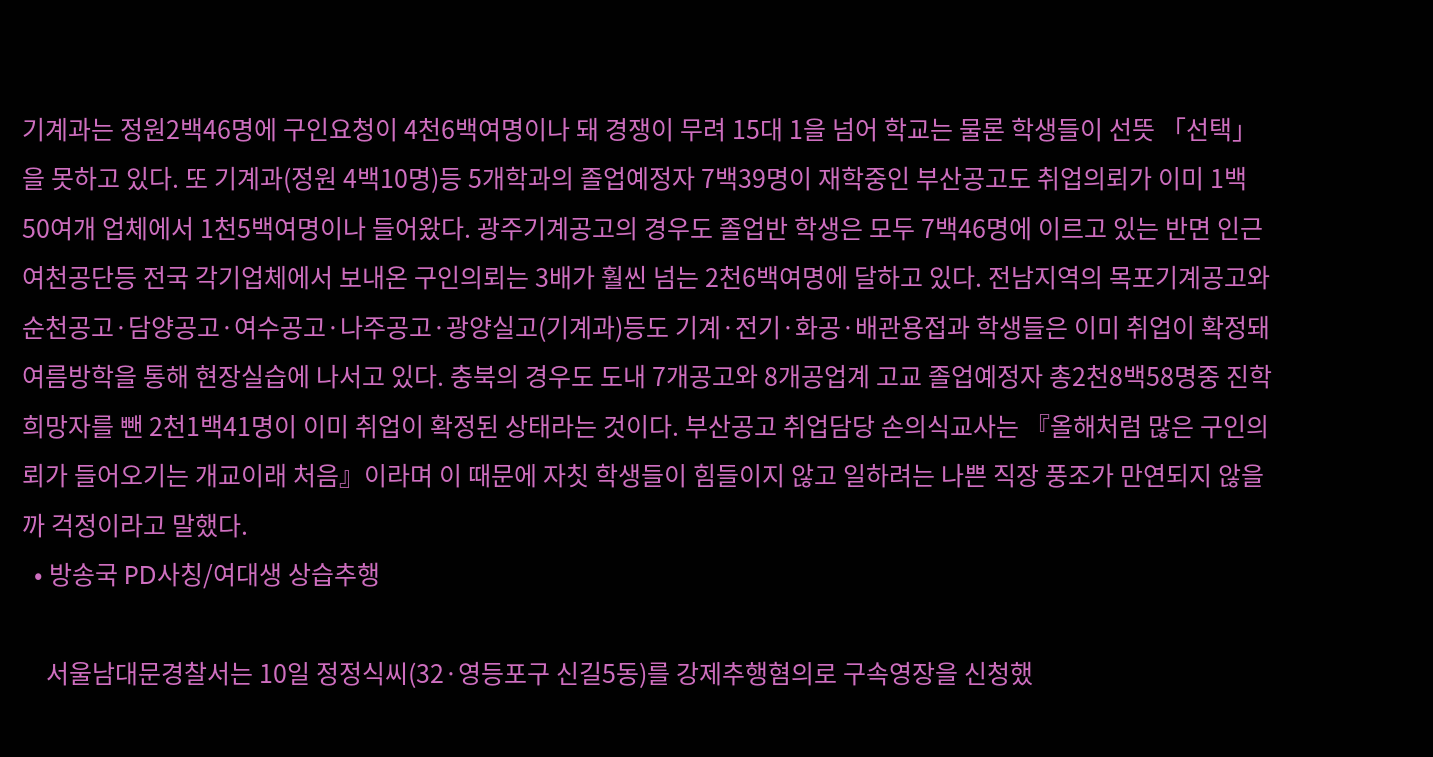기계과는 정원2백46명에 구인요청이 4천6백여명이나 돼 경쟁이 무려 15대 1을 넘어 학교는 물론 학생들이 선뜻 「선택」을 못하고 있다. 또 기계과(정원 4백10명)등 5개학과의 졸업예정자 7백39명이 재학중인 부산공고도 취업의뢰가 이미 1백50여개 업체에서 1천5백여명이나 들어왔다. 광주기계공고의 경우도 졸업반 학생은 모두 7백46명에 이르고 있는 반면 인근 여천공단등 전국 각기업체에서 보내온 구인의뢰는 3배가 훨씬 넘는 2천6백여명에 달하고 있다. 전남지역의 목포기계공고와 순천공고·담양공고·여수공고·나주공고·광양실고(기계과)등도 기계·전기·화공·배관용접과 학생들은 이미 취업이 확정돼 여름방학을 통해 현장실습에 나서고 있다. 충북의 경우도 도내 7개공고와 8개공업계 고교 졸업예정자 총2천8백58명중 진학희망자를 뺀 2천1백41명이 이미 취업이 확정된 상태라는 것이다. 부산공고 취업담당 손의식교사는 『올해처럼 많은 구인의뢰가 들어오기는 개교이래 처음』이라며 이 때문에 자칫 학생들이 힘들이지 않고 일하려는 나쁜 직장 풍조가 만연되지 않을까 걱정이라고 말했다.
  • 방송국 PD사칭/여대생 상습추행

    서울남대문경찰서는 10일 정정식씨(32·영등포구 신길5동)를 강제추행혐의로 구속영장을 신청했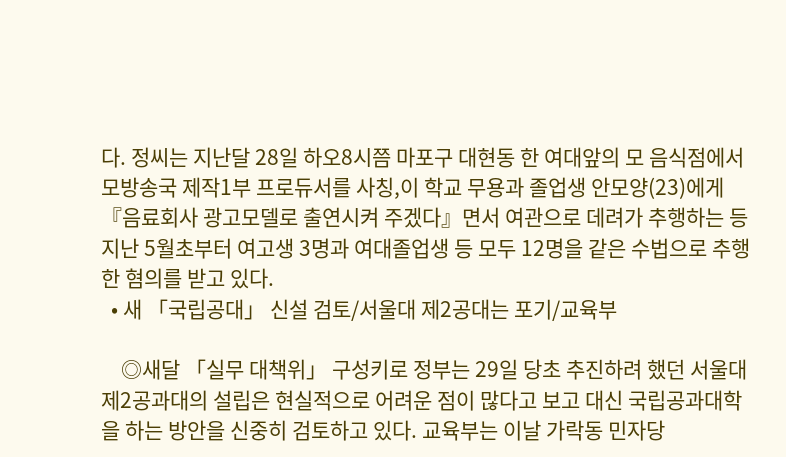다. 정씨는 지난달 28일 하오8시쯤 마포구 대현동 한 여대앞의 모 음식점에서 모방송국 제작1부 프로듀서를 사칭,이 학교 무용과 졸업생 안모양(23)에게 『음료회사 광고모델로 출연시켜 주겠다』면서 여관으로 데려가 추행하는 등 지난 5월초부터 여고생 3명과 여대졸업생 등 모두 12명을 같은 수법으로 추행한 혐의를 받고 있다.
  • 새 「국립공대」 신설 검토/서울대 제2공대는 포기/교육부

    ◎새달 「실무 대책위」 구성키로 정부는 29일 당초 추진하려 했던 서울대 제2공과대의 설립은 현실적으로 어려운 점이 많다고 보고 대신 국립공과대학을 하는 방안을 신중히 검토하고 있다. 교육부는 이날 가락동 민자당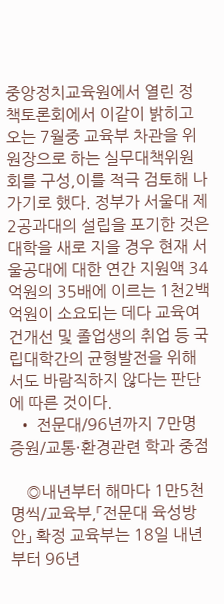중앙정치교육원에서 열린 정책토론회에서 이같이 밝히고 오는 7월중 교육부 차관을 위원장으로 하는 실무대책위원회를 구성,이를 적극 검토해 나가기로 했다. 정부가 서울대 제2공과대의 설립을 포기한 것은 대학을 새로 지을 경우 현재 서울공대에 대한 연간 지원액 34억원의 35배에 이르는 1천2백억원이 소요되는 데다 교육여건개선 및 졸업생의 취업 등 국립대학간의 균형발전을 위해서도 바람직하지 않다는 판단에 따른 것이다.
  • 전문대/96년까지 7만명 증원/교통·환경관련 학과 중점

    ◎내년부터 해마다 1만5천명씩/교육부,「전문대 육성방안」 확정 교육부는 18일 내년부터 96년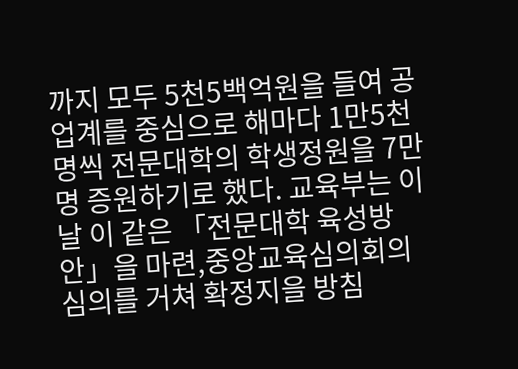까지 모두 5천5백억원을 들여 공업계를 중심으로 해마다 1만5천명씩 전문대학의 학생정원을 7만명 증원하기로 했다. 교육부는 이날 이 같은 「전문대학 육성방안」을 마련,중앙교육심의회의 심의를 거쳐 확정지을 방침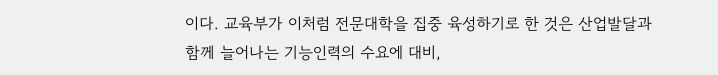이다. 교육부가 이처럼 전문대학을 집중 육성하기로 한 것은 산업발달과 함께 늘어나는 기능인력의 수요에 대비,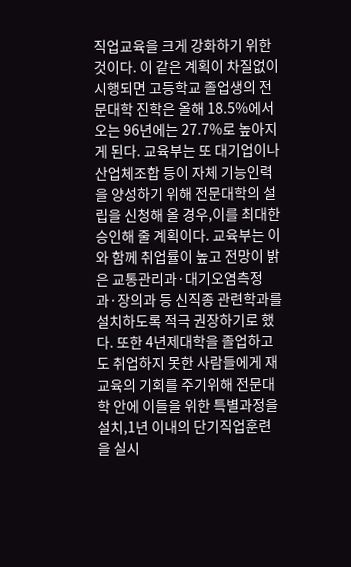직업교육을 크게 강화하기 위한 것이다. 이 같은 계획이 차질없이 시행되면 고등학교 졸업생의 전문대학 진학은 올해 18.5%에서 오는 96년에는 27.7%로 높아지게 된다. 교육부는 또 대기업이나 산업체조합 등이 자체 기능인력을 양성하기 위해 전문대학의 설립을 신청해 올 경우,이를 최대한 승인해 줄 계획이다. 교육부는 이와 함께 취업률이 높고 전망이 밝은 교통관리과·대기오염측정과·장의과 등 신직종 관련학과를 설치하도록 적극 권장하기로 했다. 또한 4년제대학을 졸업하고도 취업하지 못한 사람들에게 재교육의 기회를 주기위해 전문대학 안에 이들을 위한 특별과정을 설치,1년 이내의 단기직업훈련을 실시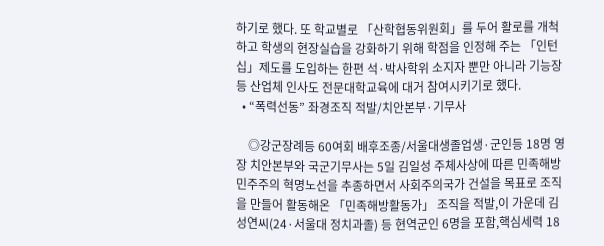하기로 했다. 또 학교별로 「산학협동위원회」를 두어 활로를 개척하고 학생의 현장실습을 강화하기 위해 학점을 인정해 주는 「인턴십」제도를 도입하는 한편 석·박사학위 소지자 뿐만 아니라 기능장 등 산업체 인사도 전문대학교육에 대거 참여시키기로 했다.
  • “폭력선동” 좌경조직 적발/치안본부·기무사

    ◎강군장례등 60여회 배후조종/서울대생졸업생·군인등 18명 영장 치안본부와 국군기무사는 5일 김일성 주체사상에 따른 민족해방민주주의 혁명노선을 추종하면서 사회주의국가 건설을 목표로 조직을 만들어 활동해온 「민족해방활동가」 조직을 적발,이 가운데 김성연씨(24·서울대 정치과졸) 등 현역군인 6명을 포함,핵심세력 18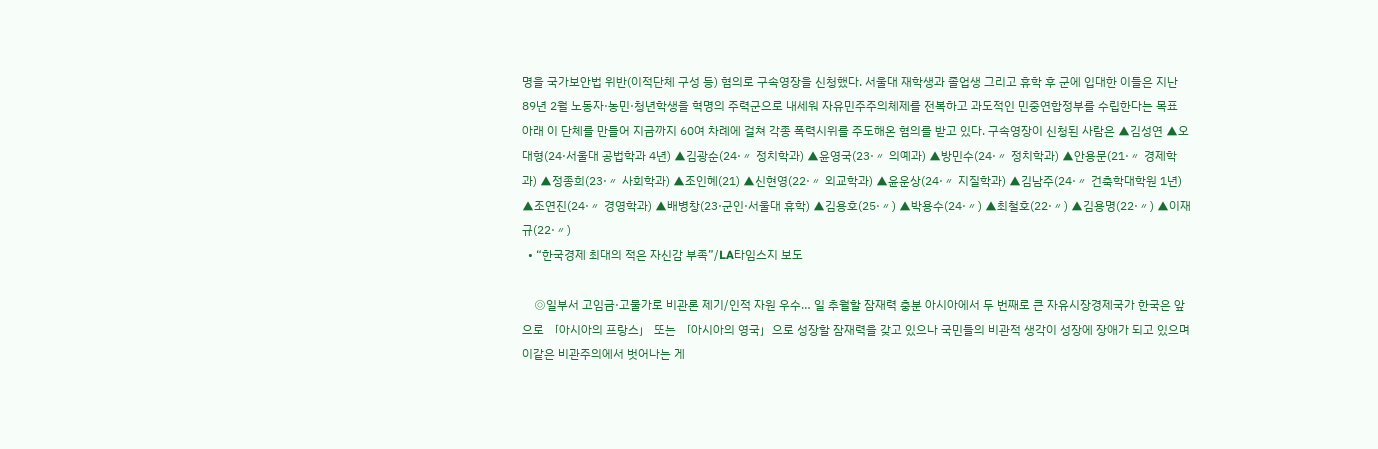명을 국가보안법 위반(이적단체 구성 등) 혐의로 구속영장을 신청했다. 서울대 재학생과 졸업생 그리고 휴학 후 군에 입대한 이들은 지난 89년 2월 노동자·농민·청년학생을 혁명의 주력군으로 내세워 자유민주주의체제를 전복하고 과도적인 민중연합정부를 수립한다는 목표 아래 이 단체를 만들어 지금까지 60여 차례에 걸쳐 각종 폭력시위를 주도해온 혐의를 받고 있다. 구속영장이 신청된 사람은 ▲김성연 ▲오대형(24·서울대 공법학과 4년) ▲김광순(24·〃 정치학과) ▲윤영국(23·〃 의예과) ▲방민수(24·〃 정치학과) ▲안용문(21·〃 경제학과) ▲정종희(23·〃 사회학과) ▲조인혜(21) ▲신현영(22·〃 외교학과) ▲윤운상(24·〃 지질학과) ▲김남주(24·〃 건축학대학원 1년) ▲조연진(24·〃 경영학과) ▲배병창(23·군인·서울대 휴학) ▲김용호(25·〃) ▲박용수(24·〃) ▲최철호(22·〃) ▲김용명(22·〃) ▲이재규(22·〃)
  • “한국경제 최대의 적은 자신감 부족”/LA타임스지 보도

    ◎일부서 고임금·고물가로 비관론 제기/인적 자원 우수… 일 추월할 잠재력 충분 아시아에서 두 번째로 큰 자유시장경제국가 한국은 앞으로 「아시아의 프랑스」 또는 「아시아의 영국」으로 성장할 잠재력을 갖고 있으나 국민들의 비관적 생각이 성장에 장애가 되고 있으며 이같은 비관주의에서 벗어나는 게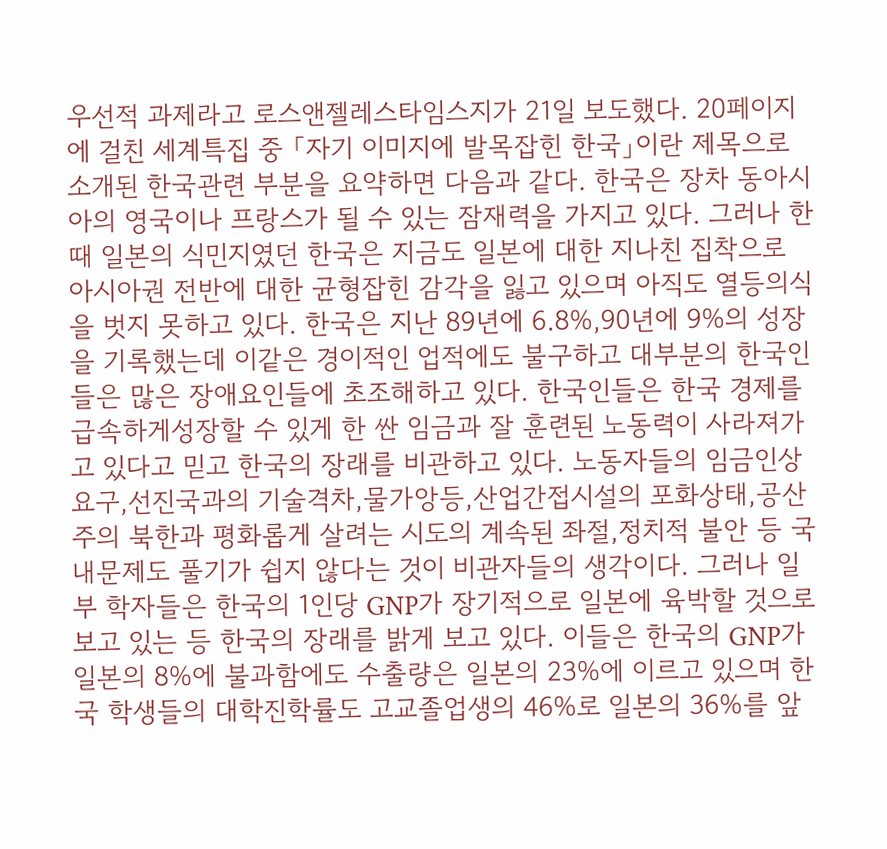우선적 과제라고 로스앤젤레스타임스지가 21일 보도했다. 20페이지에 걸친 세계특집 중 「자기 이미지에 발목잡힌 한국」이란 제목으로 소개된 한국관련 부분을 요약하면 다음과 같다. 한국은 장차 동아시아의 영국이나 프랑스가 될 수 있는 잠재력을 가지고 있다. 그러나 한때 일본의 식민지였던 한국은 지금도 일본에 대한 지나친 집착으로 아시아권 전반에 대한 균형잡힌 감각을 잃고 있으며 아직도 열등의식을 벗지 못하고 있다. 한국은 지난 89년에 6.8%,90년에 9%의 성장을 기록했는데 이같은 경이적인 업적에도 불구하고 대부분의 한국인들은 많은 장애요인들에 초조해하고 있다. 한국인들은 한국 경제를 급속하게성장할 수 있게 한 싼 임금과 잘 훈련된 노동력이 사라져가고 있다고 믿고 한국의 장래를 비관하고 있다. 노동자들의 임금인상 요구,선진국과의 기술격차,물가앙등,산업간접시설의 포화상태,공산주의 북한과 평화롭게 살려는 시도의 계속된 좌절,정치적 불안 등 국내문제도 풀기가 쉽지 않다는 것이 비관자들의 생각이다. 그러나 일부 학자들은 한국의 1인당 GNP가 장기적으로 일본에 육박할 것으로 보고 있는 등 한국의 장래를 밝게 보고 있다. 이들은 한국의 GNP가 일본의 8%에 불과함에도 수출량은 일본의 23%에 이르고 있으며 한국 학생들의 대학진학률도 고교졸업생의 46%로 일본의 36%를 앞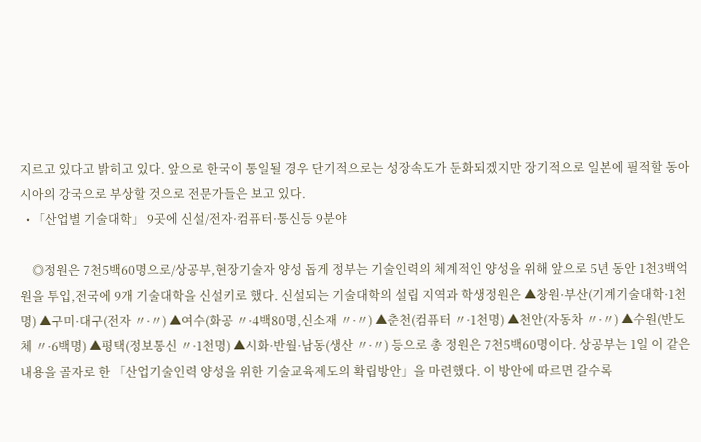지르고 있다고 밝히고 있다. 앞으로 한국이 통일될 경우 단기적으로는 성장속도가 둔화되겠지만 장기적으로 일본에 필적할 동아시아의 강국으로 부상할 것으로 전문가들은 보고 있다.
  • 「산업별 기술대학」 9곳에 신설/전자·컴퓨터·통신등 9분야

    ◎정원은 7천5백60명으로/상공부,현장기술자 양성 돕게 정부는 기술인력의 체계적인 양성을 위해 앞으로 5년 동안 1천3백억원을 투입,전국에 9개 기술대학을 신설키로 했다. 신설되는 기술대학의 설립 지역과 학생정원은 ▲창원·부산(기계기술대학·1천명) ▲구미·대구(전자 〃·〃) ▲여수(화공 〃·4백80명,신소재 〃·〃) ▲춘천(컴퓨터 〃·1천명) ▲천안(자동차 〃·〃) ▲수원(반도체 〃·6백명) ▲평택(정보통신 〃·1천명) ▲시화·반월·남동(생산 〃·〃) 등으로 총 정원은 7천5백60명이다. 상공부는 1일 이 같은 내용을 골자로 한 「산업기술인력 양성을 위한 기술교육제도의 확립방안」을 마련했다. 이 방안에 따르면 갈수록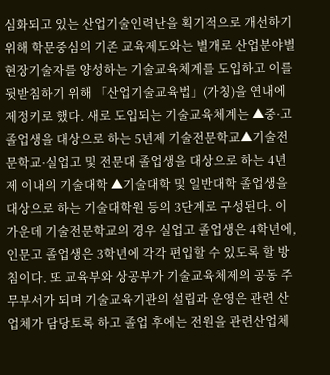심화되고 있는 산업기술인력난을 획기적으로 개선하기 위해 학문중심의 기존 교육제도와는 별개로 산업분야별 현장기술자를 양성하는 기술교육체계를 도입하고 이를 뒷받침하기 위해 「산업기술교육법」(가칭)을 연내에 제정키로 했다. 새로 도입되는 기술교육체계는 ▲중·고 졸업생을 대상으로 하는 5년제 기술전문학교▲기술전문학교·실업고 및 전문대 졸업생을 대상으로 하는 4년제 이내의 기술대학 ▲기술대학 및 일반대학 졸업생을 대상으로 하는 기술대학원 등의 3단계로 구성된다. 이 가운데 기술전문학교의 경우 실업고 졸업생은 4학년에,인문고 졸업생은 3학년에 각각 편입할 수 있도록 할 방침이다. 또 교육부와 상공부가 기술교육체제의 공동 주무부서가 되며 기술교육기관의 설립과 운영은 관련 산업체가 담당토록 하고 졸업 후에는 전원을 관련산업체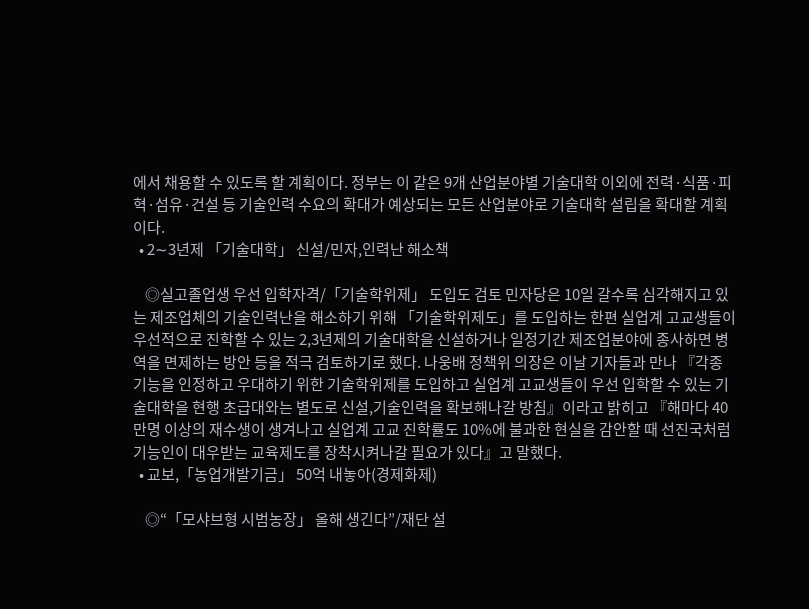에서 채용할 수 있도록 할 계획이다. 정부는 이 같은 9개 산업분야별 기술대학 이외에 전력·식품·피혁·섬유·건설 등 기술인력 수요의 확대가 예상되는 모든 산업분야로 기술대학 설립을 확대할 계획이다.
  • 2∼3년제 「기술대학」 신설/민자,인력난 해소책

    ◎실고졸업생 우선 입학자격/「기술학위제」 도입도 검토 민자당은 10일 갈수록 심각해지고 있는 제조업체의 기술인력난을 해소하기 위해 「기술학위제도」를 도입하는 한편 실업계 고교생들이 우선적으로 진학할 수 있는 2,3년제의 기술대학을 신설하거나 일정기간 제조업분야에 종사하면 병역을 면제하는 방안 등을 적극 검토하기로 했다. 나웅배 정책위 의장은 이날 기자들과 만나 『각종 기능을 인정하고 우대하기 위한 기술학위제를 도입하고 실업계 고교생들이 우선 입학할 수 있는 기술대학을 현행 초급대와는 별도로 신설,기술인력을 확보해나갈 방침』이라고 밝히고 『해마다 40만명 이상의 재수생이 생겨나고 실업계 고교 진학률도 10%에 불과한 현실을 감안할 때 선진국처럼 기능인이 대우받는 교육제도를 장착시켜나갈 필요가 있다』고 말했다.
  • 교보,「농업개발기금」 50억 내놓아(경제화제)

    ◎“「모샤브형 시범농장」 올해 생긴다”/재단 설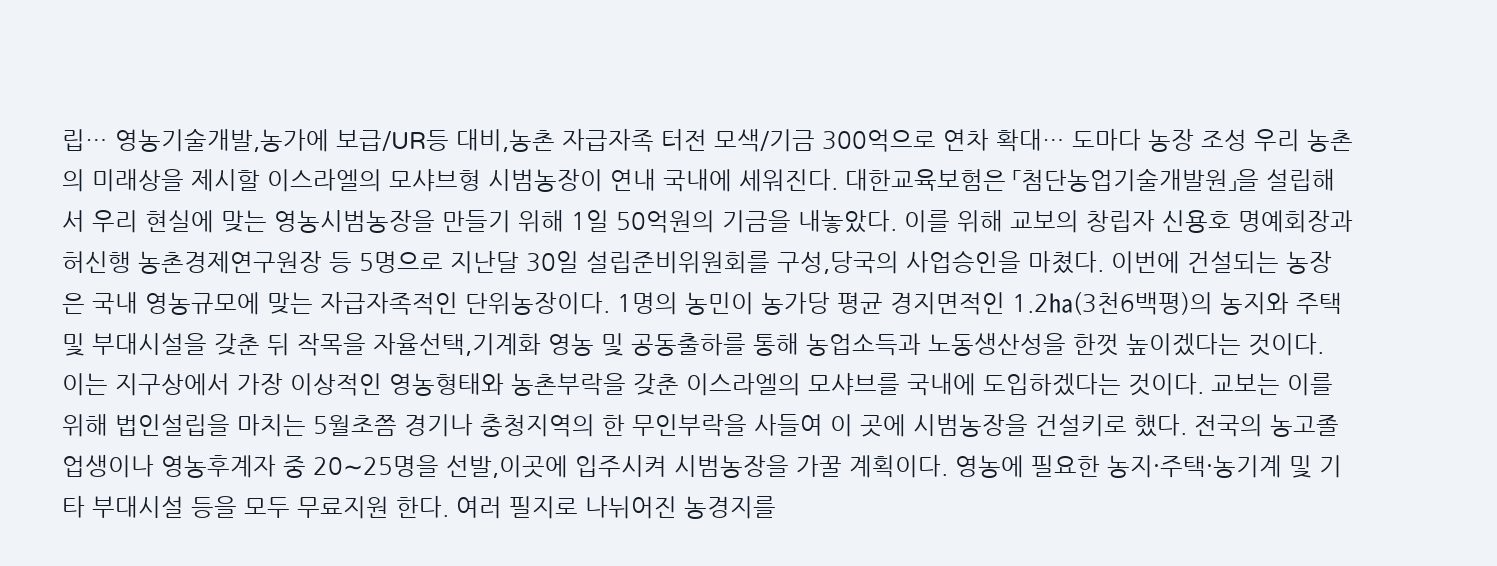립… 영농기술개발,농가에 보급/UR등 대비,농촌 자급자족 터전 모색/기금 300억으로 연차 확대… 도마다 농장 조성 우리 농촌의 미래상을 제시할 이스라엘의 모샤브형 시범농장이 연내 국내에 세워진다. 대한교육보험은 「첨단농업기술개발원」을 설립해서 우리 현실에 맞는 영농시범농장을 만들기 위해 1일 50억원의 기금을 내놓았다. 이를 위해 교보의 창립자 신용호 명예회장과 허신행 농촌경제연구원장 등 5명으로 지난달 30일 설립준비위원회를 구성,당국의 사업승인을 마쳤다. 이번에 건설되는 농장은 국내 영농규모에 맞는 자급자족적인 단위농장이다. 1명의 농민이 농가당 평균 경지면적인 1.2㏊(3천6백평)의 농지와 주택 및 부대시설을 갖춘 뒤 작목을 자율선택,기계화 영농 및 공동출하를 통해 농업소득과 노동생산성을 한껏 높이겠다는 것이다. 이는 지구상에서 가장 이상적인 영농형태와 농촌부락을 갖춘 이스라엘의 모샤브를 국내에 도입하겠다는 것이다. 교보는 이를 위해 법인설립을 마치는 5월초쯤 경기나 충청지역의 한 무인부락을 사들여 이 곳에 시범농장을 건설키로 했다. 전국의 농고졸업생이나 영농후계자 중 20∼25명을 선발,이곳에 입주시켜 시범농장을 가꿀 계획이다. 영농에 필요한 농지·주택·농기계 및 기타 부대시설 등을 모두 무료지원 한다. 여러 필지로 나뉘어진 농경지를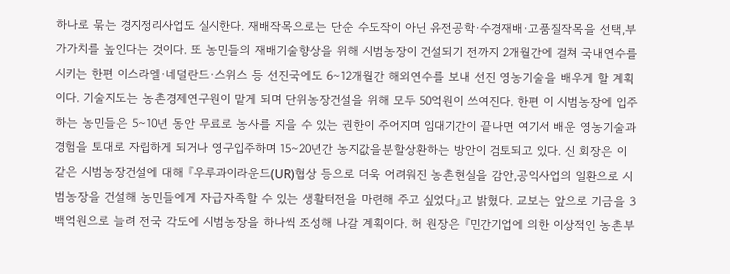하나로 묶는 경지정리사업도 실시한다. 재배작목으로는 단순 수도작이 아닌 유전공학·수경재배·고품질작목을 선택,부가가치를 높인다는 것이다. 또 농민들의 재배기술향상을 위해 시범농장이 건설되기 전까지 2개월간에 걸쳐 국내연수를 시키는 한편 이스라엘·네덜란드·스위스 등 선진국에도 6∼12개월간 해외연수를 보내 선진 영농기술을 배우게 할 계획이다. 기술지도는 농촌경제연구원이 맡게 되며 단위농장건설을 위해 모두 50억원이 쓰여진다. 한편 이 시범농장에 입주하는 농민들은 5∼10년 동안 무료로 농사를 지을 수 있는 권한이 주어지며 임대기간이 끝나면 여기서 배운 영농기술과 경험을 토대로 자립하게 되거나 영구입주하며 15∼20년간 농지값을분할상환하는 방안이 검토되고 있다. 신 회장은 이 같은 시범농장건설에 대해 『우루과이라운드(UR)협상 등으로 더욱 어려워진 농촌현실을 감안,공익사업의 일환으로 시범농장을 건설해 농민들에게 자급자족할 수 있는 생활터전을 마련해 주고 싶었다』고 밝혔다. 교보는 앞으로 기금을 3백억원으로 늘려 전국 각도에 시범농장을 하나씩 조성해 나갈 계획이다. 허 원장은 『민간기업에 의한 이상적인 농촌부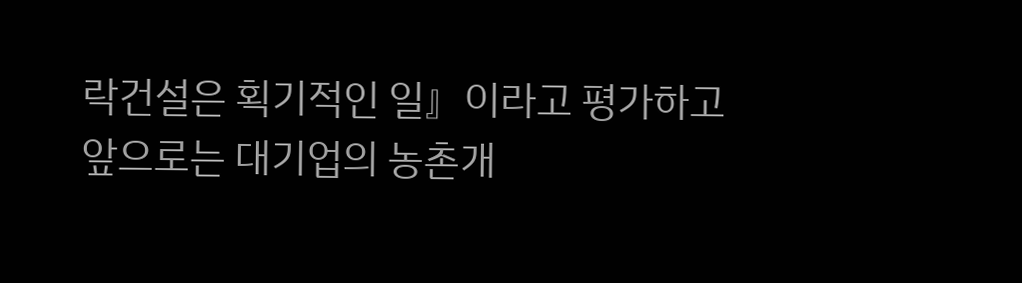락건설은 획기적인 일』이라고 평가하고 앞으로는 대기업의 농촌개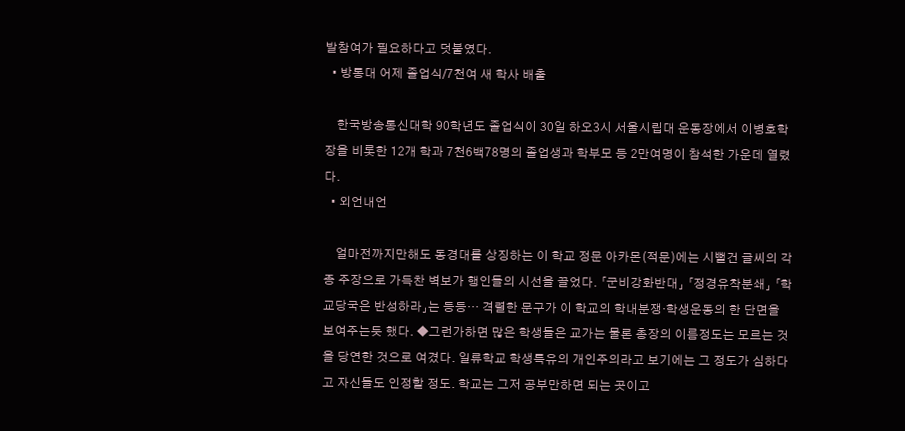발참여가 필요하다고 덧붙였다.
  • 방통대 어제 졸업식/7천여 새 학사 배출

    한국방송통신대학 90학년도 졸업식이 30일 하오3시 서울시립대 운동장에서 이병호학장을 비롯한 12개 학과 7천6백78명의 졸업생과 학부모 등 2만여명이 참석한 가운데 열렸다.
  • 외언내언

    얼마전까지만해도 동경대를 상징하는 이 학교 정문 아카몬(적문)에는 시뻘건 글씨의 각종 주장으로 가득찬 벽보가 행인들의 시선을 끌었다. 「군비강화반대」 「정경유착분쇄」 「학교당국은 반성하라」는 등등… 격렬한 문구가 이 학교의 학내분쟁·학생운동의 한 단면을 보여주는듯 했다. ◆그런가하면 많은 학생들은 교가는 물론 총장의 이름정도는 모르는 것을 당연한 것으로 여겼다. 일류학교 학생특유의 개인주의라고 보기에는 그 정도가 심하다고 자신들도 인정할 정도. 학교는 그저 공부만하면 되는 곳이고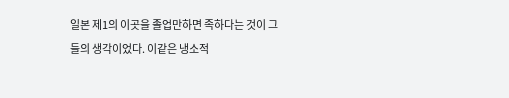일본 제1의 이곳을 졸업만하면 족하다는 것이 그들의 생각이었다. 이같은 냉소적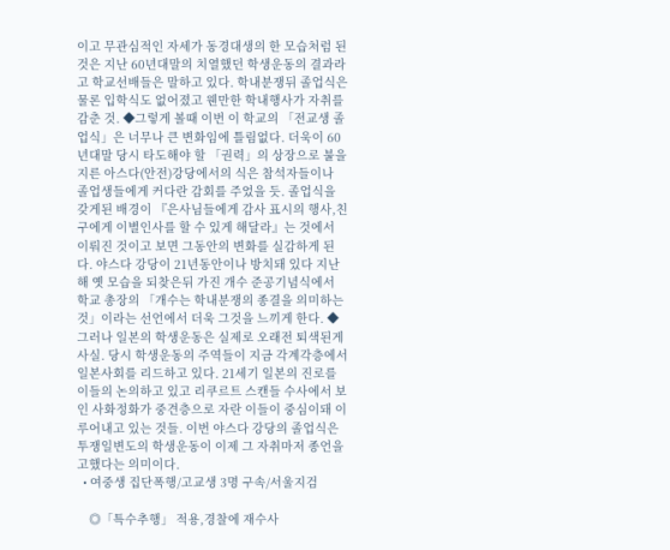이고 무관심적인 자세가 동경대생의 한 모습처럼 된것은 지난 60년대말의 치열했던 학생운동의 결과라고 학교선배들은 말하고 있다. 학내분쟁뒤 졸업식은 물론 입학식도 없어졌고 웬만한 학내행사가 자취를 감춘 것. ◆그렇게 볼때 이번 이 학교의 「전교생 졸업식」은 너무나 큰 변화임에 틀림없다. 더욱이 60년대말 당시 타도해야 할 「권력」의 상장으로 불을 지른 아스다(안전)강당에서의 식은 참석자들이나 졸업생들에게 커다란 감회를 주었을 듯. 졸업식을 갖게된 배경이 『은사님들에게 감사 표시의 행사,친구에게 이별인사를 할 수 있게 해달라』는 것에서 이뤄진 것이고 보면 그동안의 변화를 실감하게 된다. 야스다 강당이 21년동안이나 방치돼 있다 지난해 옛 모습을 되찾은뒤 가진 개수 준공기념식에서 학교 총장의 「개수는 학내분쟁의 종결을 의미하는 것」이라는 선언에서 더욱 그것을 느끼게 한다. ◆그러나 일본의 학생운동은 실제로 오래전 퇴색된게 사실. 당시 학생운동의 주역들이 지금 각계각층에서 일본사회를 리드하고 있다. 21세기 일본의 진로를 이들의 논의하고 있고 리쿠르트 스캔들 수사에서 보인 사화정화가 중견층으로 자란 이들이 중심이돼 이루어내고 있는 것들. 이번 야스다 강당의 졸업식은 투쟁일변도의 학생운동이 이제 그 자취마저 종언을 고했다는 의미이다.
  • 여중생 집단폭행/고교생 3명 구속/서울지검

    ◎「특수추행」 적용,경찰에 재수사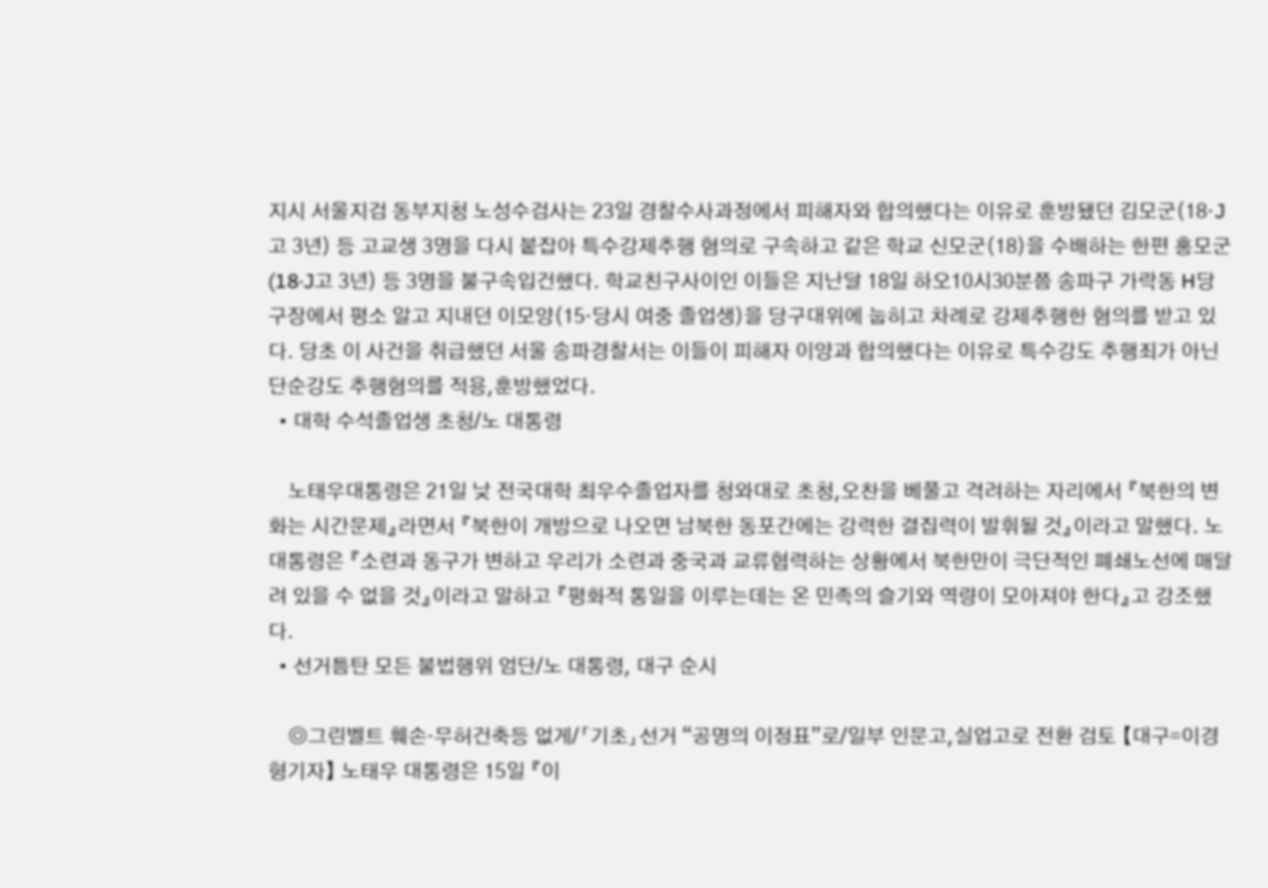지시 서울지검 동부지청 노성수검사는 23일 경찰수사과정에서 피해자와 합의했다는 이유로 훈방됐던 김모군(18·J고 3년) 등 고교생 3명을 다시 붙잡아 특수강제추행 혐의로 구속하고 같은 학교 신모군(18)을 수배하는 한편 홍모군(18·J고 3년) 등 3명을 불구속입건했다. 학교친구사이인 이들은 지난달 18일 하오10시30분쯤 송파구 가락동 H당구장에서 평소 알고 지내던 이모양(15·당시 여중 졸업생)을 당구대위에 눕히고 차례로 강제추행한 혐의를 받고 있다. 당초 이 사건을 취급했던 서울 송파경찰서는 이들이 피해자 이양과 합의했다는 이유로 특수강도 추행죄가 아닌 단순강도 추행혐의를 적용,훈방했었다.
  • 대학 수석졸업생 초청/노 대통령

    노태우대통령은 21일 낮 전국대학 최우수졸업자를 청와대로 초청,오찬을 베풀고 격려하는 자리에서 『북한의 변화는 시간문제』라면서 『북한이 개방으로 나오면 남북한 동포간에는 강력한 결집력이 발휘될 것』이라고 말했다. 노대통령은 『소련과 동구가 변하고 우리가 소련과 중국과 교류협력하는 상황에서 북한만이 극단적인 폐쇄노선에 매달려 있을 수 없을 것』이라고 말하고 『평화적 통일을 이루는데는 온 민족의 슬기와 역량이 모아져야 한다』고 강조했다.
  • 선거틈탄 모든 불법행위 엄단/노 대통령, 대구 순시

    ◎그린벨트 훼손·무허건축등 없게/「기초」선거 “공명의 이정표”로/일부 인문고,실업고로 전환 검토 【대구=이경형기자】 노태우 대통령은 15일 『이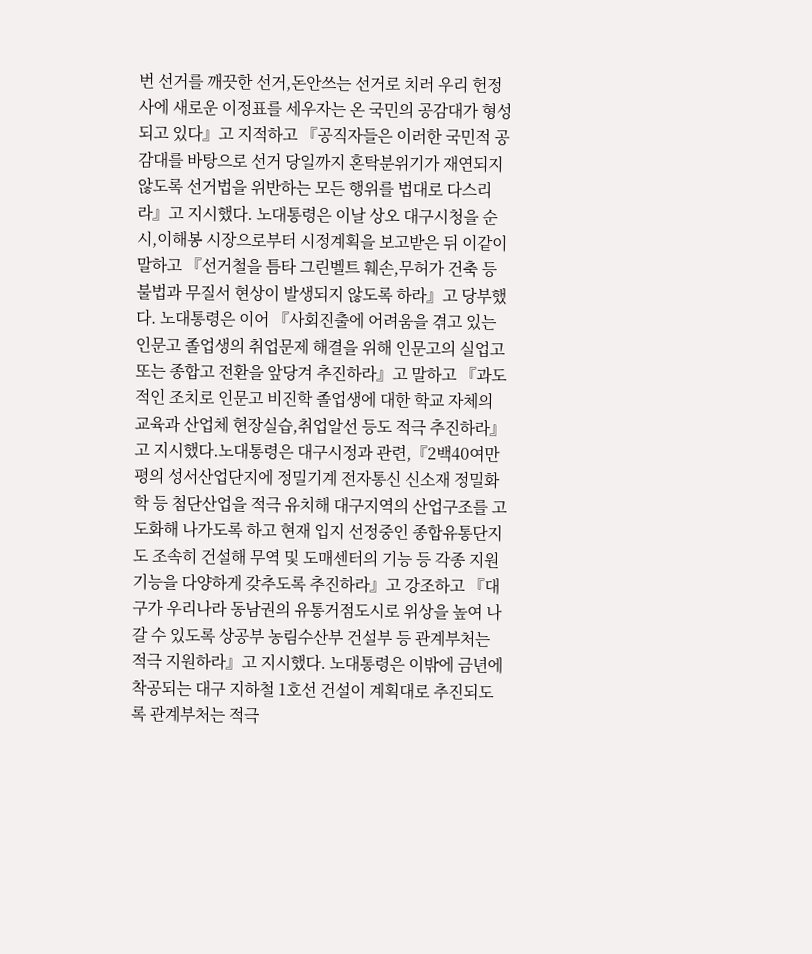번 선거를 깨끗한 선거,돈안쓰는 선거로 치러 우리 헌정사에 새로운 이정표를 세우자는 온 국민의 공감대가 형성되고 있다』고 지적하고 『공직자들은 이러한 국민적 공감대를 바탕으로 선거 당일까지 혼탁분위기가 재연되지 않도록 선거법을 위반하는 모든 행위를 법대로 다스리라』고 지시했다. 노대통령은 이날 상오 대구시청을 순시,이해봉 시장으로부터 시정계획을 보고받은 뒤 이같이 말하고 『선거철을 틈타 그린벨트 훼손,무허가 건축 등 불법과 무질서 현상이 발생되지 않도록 하라』고 당부했다. 노대통령은 이어 『사회진출에 어려움을 겪고 있는 인문고 졸업생의 취업문제 해결을 위해 인문고의 실업고 또는 종합고 전환을 앞당겨 추진하라』고 말하고 『과도적인 조치로 인문고 비진학 졸업생에 대한 학교 자체의 교육과 산업체 현장실습,취업알선 등도 적극 추진하라』고 지시했다.노대통령은 대구시정과 관련,『2백40여만평의 성서산업단지에 정밀기계 전자통신 신소재 정밀화학 등 첨단산업을 적극 유치해 대구지역의 산업구조를 고도화해 나가도록 하고 현재 입지 선정중인 종합유통단지도 조속히 건설해 무역 및 도매센터의 기능 등 각종 지원기능을 다양하게 갖추도록 추진하라』고 강조하고 『대구가 우리나라 동남권의 유통거점도시로 위상을 높여 나갈 수 있도록 상공부 농림수산부 건설부 등 관계부처는 적극 지원하라』고 지시했다. 노대통령은 이밖에 금년에 착공되는 대구 지하철 1호선 건설이 계획대로 추진되도록 관계부처는 적극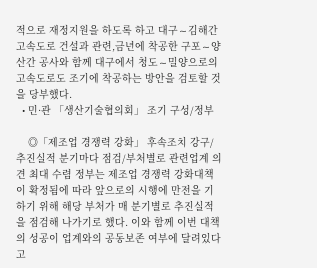적으로 재정지원을 하도록 하고 대구∼김해간 고속도로 건설과 관련,금년에 착공한 구포∼양산간 공사와 함께 대구에서 청도∼밀양으로의 고속도로도 조기에 착공하는 방안을 검토할 것을 당부했다.
  • 민·관 「생산기술협의회」 조기 구성/정부

    ◎「제조업 경쟁력 강화」 후속조치 강구/추진실적 분기마다 점검/부처별로 관련업계 의견 최대 수렴 정부는 제조업 경쟁력 강화대책이 확정됨에 따라 앞으로의 시행에 만전을 기하기 위해 해당 부처가 매 분기별로 추진실적을 점검해 나가기로 했다. 이와 함께 이번 대책의 성공이 업계와의 공동보존 여부에 달려있다고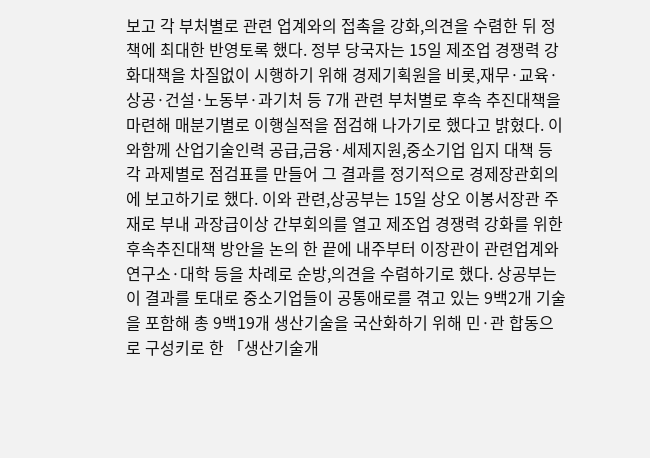보고 각 부처별로 관련 업계와의 접촉을 강화,의견을 수렴한 뒤 정책에 최대한 반영토록 했다. 정부 당국자는 15일 제조업 경쟁력 강화대책을 차질없이 시행하기 위해 경제기획원을 비롯,재무·교육·상공·건설·노동부·과기처 등 7개 관련 부처별로 후속 추진대책을 마련해 매분기별로 이행실적을 점검해 나가기로 했다고 밝혔다. 이와함께 산업기술인력 공급,금융·세제지원,중소기업 입지 대책 등 각 과제별로 점검표를 만들어 그 결과를 정기적으로 경제장관회의에 보고하기로 했다. 이와 관련,상공부는 15일 상오 이봉서장관 주재로 부내 과장급이상 간부회의를 열고 제조업 경쟁력 강화를 위한 후속추진대책 방안을 논의 한 끝에 내주부터 이장관이 관련업계와 연구소·대학 등을 차례로 순방,의견을 수렴하기로 했다. 상공부는 이 결과를 토대로 중소기업들이 공통애로를 겪고 있는 9백2개 기술을 포함해 총 9백19개 생산기술을 국산화하기 위해 민·관 합동으로 구성키로 한 「생산기술개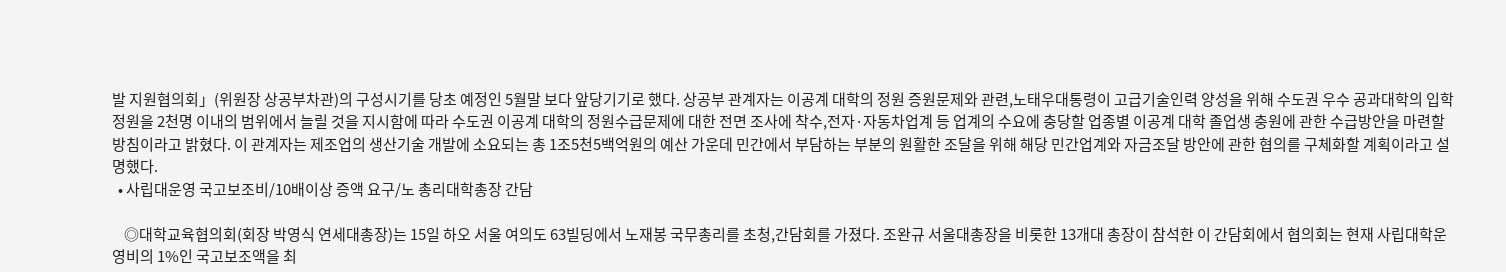발 지원협의회」(위원장 상공부차관)의 구성시기를 당초 예정인 5월말 보다 앞당기기로 했다. 상공부 관계자는 이공계 대학의 정원 증원문제와 관련,노태우대통령이 고급기술인력 양성을 위해 수도권 우수 공과대학의 입학정원을 2천명 이내의 범위에서 늘릴 것을 지시함에 따라 수도권 이공계 대학의 정원수급문제에 대한 전면 조사에 착수,전자·자동차업계 등 업계의 수요에 충당할 업종별 이공계 대학 졸업생 충원에 관한 수급방안을 마련할 방침이라고 밝혔다. 이 관계자는 제조업의 생산기술 개발에 소요되는 총 1조5천5백억원의 예산 가운데 민간에서 부담하는 부분의 원활한 조달을 위해 해당 민간업계와 자금조달 방안에 관한 협의를 구체화할 계획이라고 설명했다.
  • 사립대운영 국고보조비/10배이상 증액 요구/노 총리대학총장 간담

    ◎대학교육협의회(회장 박영식 연세대총장)는 15일 하오 서울 여의도 63빌딩에서 노재봉 국무총리를 초청,간담회를 가졌다. 조완규 서울대총장을 비롯한 13개대 총장이 참석한 이 간담회에서 협의회는 현재 사립대학운영비의 1%인 국고보조액을 최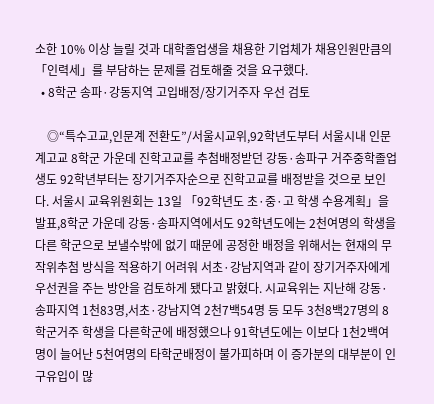소한 10% 이상 늘릴 것과 대학졸업생을 채용한 기업체가 채용인원만큼의 「인력세」를 부담하는 문제를 검토해줄 것을 요구했다.
  • 8학군 송파·강동지역 고입배정/장기거주자 우선 검토

    ◎“특수고교,인문계 전환도”/서울시교위,92학년도부터 서울시내 인문계고교 8학군 가운데 진학고교를 추첨배정받던 강동·송파구 거주중학졸업생도 92학년부터는 장기거주자순으로 진학고교를 배정받을 것으로 보인다. 서울시 교육위원회는 13일 「92학년도 초·중·고 학생 수용계획」을 발표,8학군 가운데 강동·송파지역에서도 92학년도에는 2천여명의 학생을 다른 학군으로 보낼수밖에 없기 때문에 공정한 배정을 위해서는 현재의 무작위추첨 방식을 적용하기 어려워 서초·강남지역과 같이 장기거주자에게 우선권을 주는 방안을 검토하게 됐다고 밝혔다. 시교육위는 지난해 강동·송파지역 1천83명,서초·강남지역 2천7백54명 등 모두 3천8백27명의 8학군거주 학생을 다른학군에 배정했으나 91학년도에는 이보다 1천2백여명이 늘어난 5천여명의 타학군배정이 불가피하며 이 증가분의 대부분이 인구유입이 많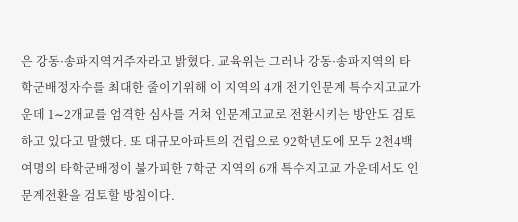은 강동·송파지역거주자라고 밝혔다. 교육위는 그러나 강동·송파지역의 타학군배정자수를 최대한 줄이기위해 이 지역의 4개 전기인문계 특수지고교가운데 1∼2개교를 엄격한 심사를 거쳐 인문계고교로 전환시키는 방안도 검토하고 있다고 말했다. 또 대규모아파트의 건립으로 92학년도에 모두 2천4백여명의 타학군배정이 불가피한 7학군 지역의 6개 특수지고교 가운데서도 인문계전환을 검토할 방침이다.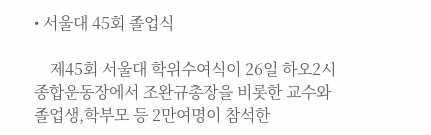• 서울대 45회 졸업식

    제45회 서울대 학위수여식이 26일 하오2시 종합운동장에서 조완규총장을 비롯한 교수와 졸업생,학부모 등 2만여명이 참석한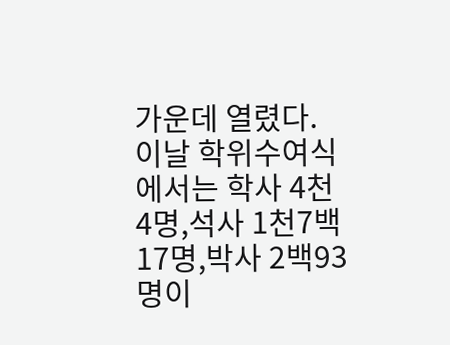가운데 열렸다. 이날 학위수여식에서는 학사 4천4명,석사 1천7백17명,박사 2백93명이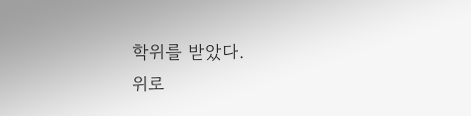학위를 받았다.
위로